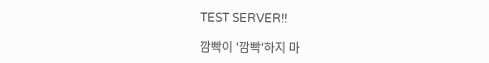TEST SERVER!!

깜빡이 '깜빡'하지 마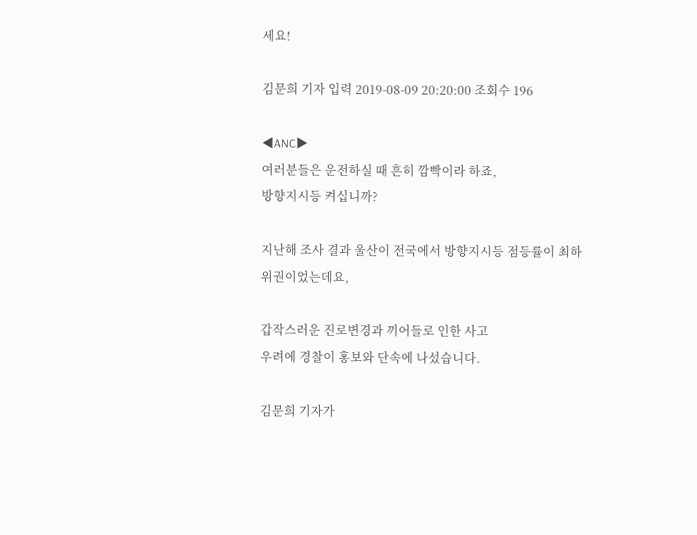세요!

김문희 기자 입력 2019-08-09 20:20:00 조회수 196

◀ANC▶
여러분들은 운전하실 때 흔히 깜빡이라 하죠,
방향지시등 켜십니까?

지난해 조사 결과 울산이 전국에서 방향지시등 점등률이 최하위권이었는데요,

갑작스러운 진로변경과 끼어들로 인한 사고
우려에 경찰이 홍보와 단속에 나섰습니다.

김문희 기자가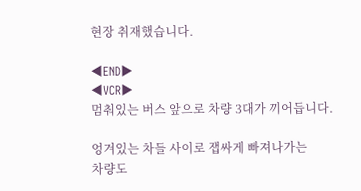현장 취재했습니다.

◀END▶
◀VCR▶
멈춰있는 버스 앞으로 차량 3대가 끼어듭니다.

엉겨있는 차들 사이로 잽싸게 빠져나가는
차량도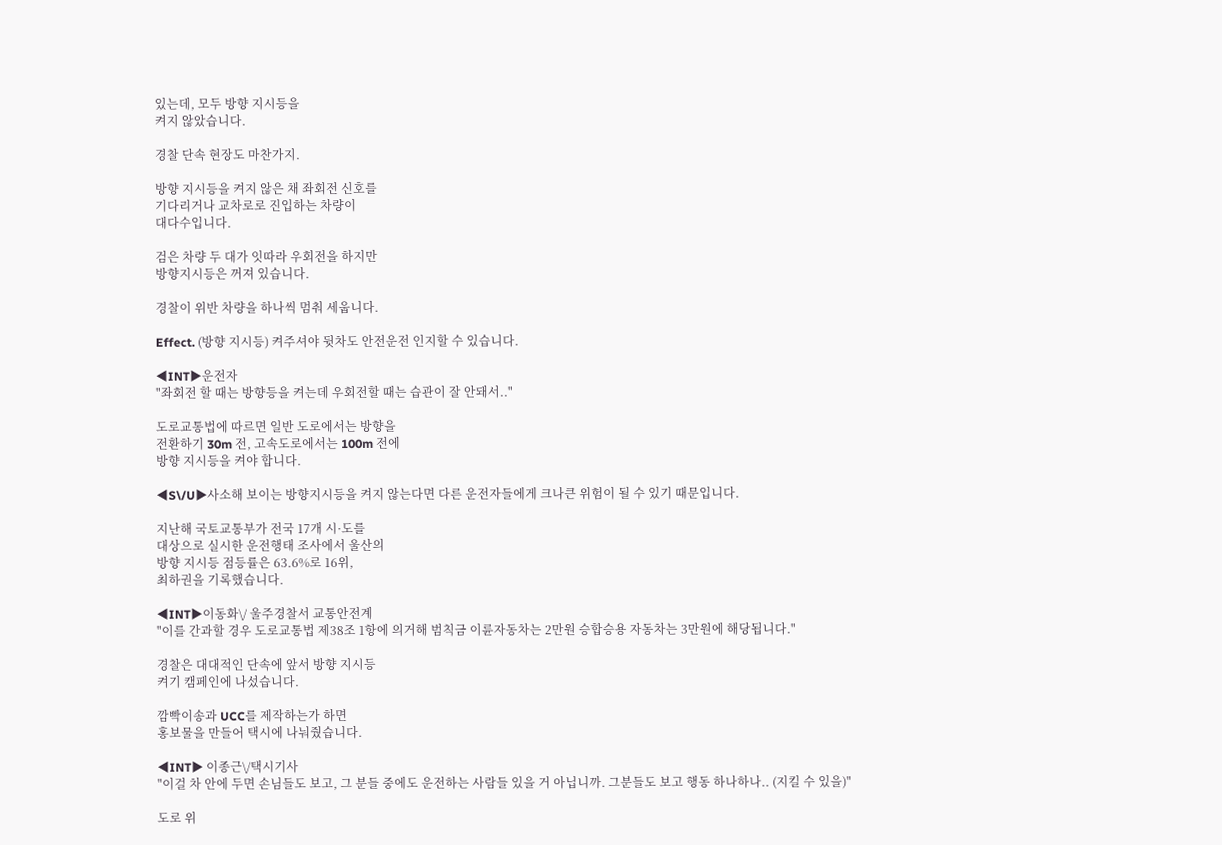있는데, 모두 방향 지시등을
켜지 않았습니다.

경찰 단속 현장도 마찬가지.

방향 지시등을 켜지 않은 채 좌회전 신호를
기다리거나 교차로로 진입하는 차량이
대다수입니다.

검은 차량 두 대가 잇따라 우회전을 하지만
방향지시등은 꺼져 있습니다.

경찰이 위반 차량을 하나씩 멈춰 세웁니다.

Effect. (방향 지시등) 켜주셔야 뒷차도 안전운전 인지할 수 있습니다.

◀INT▶운전자
"좌회전 할 때는 방향등을 켜는데 우회전할 때는 습관이 잘 안돼서.."

도로교통법에 따르면 일반 도로에서는 방향을
전환하기 30m 전, 고속도로에서는 100m 전에
방향 지시등을 켜야 합니다.

◀S\/U▶사소해 보이는 방향지시등을 켜지 않는다면 다른 운전자들에게 크나큰 위험이 될 수 있기 때문입니다.

지난해 국토교통부가 전국 17개 시·도를
대상으로 실시한 운전행태 조사에서 울산의
방향 지시등 점등률은 63.6%로 16위,
최하권을 기록했습니다.

◀INT▶이동화\/ 울주경찰서 교통안전계
"이를 간과할 경우 도로교통법 제38조 1항에 의거해 범칙금 이륜자동차는 2만원 승합승용 자동차는 3만원에 해당됩니다."

경찰은 대대적인 단속에 앞서 방향 지시등
켜기 캠페인에 나섰습니다.

깜빡이송과 UCC를 제작하는가 하면
홍보물을 만들어 택시에 나눠줬습니다.

◀INT▶ 이종근\/택시기사
"이걸 차 안에 두면 손님들도 보고, 그 분들 중에도 운전하는 사람들 있을 거 아닙니까. 그분들도 보고 행동 하나하나.. (지킬 수 있을)"

도로 위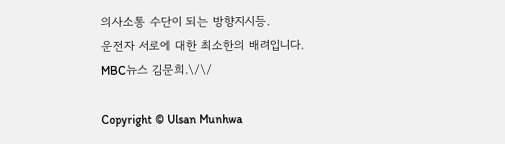의사소통 수단이 되는 방향지시등.
운전자 서로에 대한 최소한의 배려입니다.
MBC뉴스 김문희.\/\/

Copyright © Ulsan Munhwa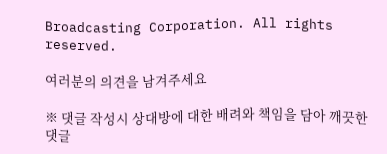Broadcasting Corporation. All rights reserved.

여러분의 의견을 남겨주세요

※ 댓글 작성시 상대방에 대한 배려와 책임을 담아 깨끗한 댓글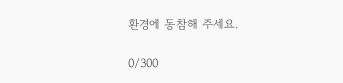환경에 동참해 주세요.

0/300